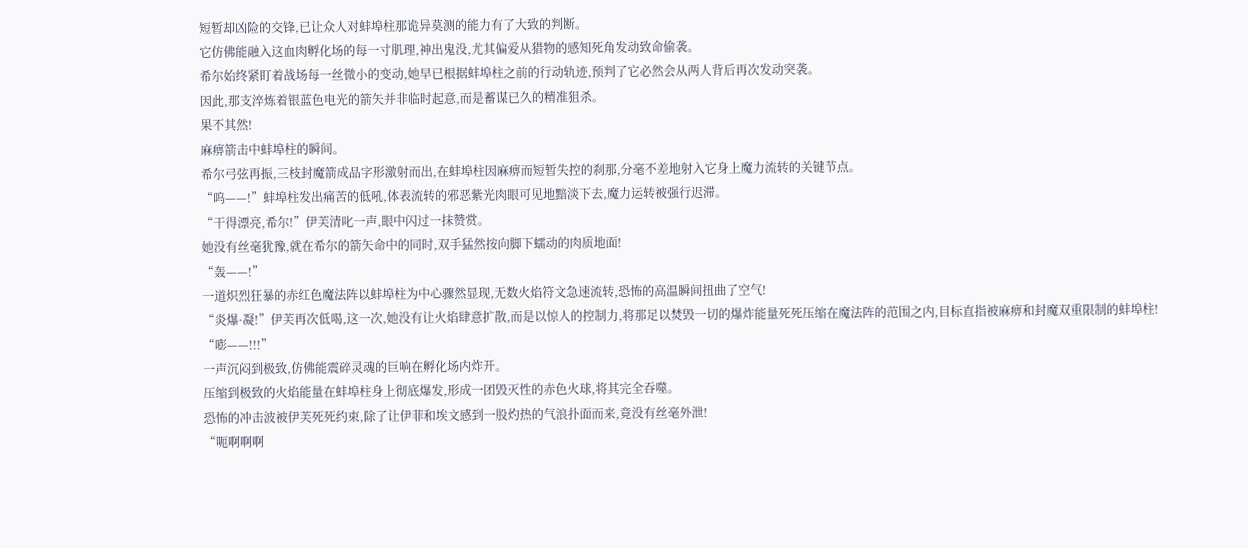短暂却凶险的交锋,已让众人对蚌埠柱那诡异莫测的能力有了大致的判断。
它仿佛能融入这血肉孵化场的每一寸肌理,神出鬼没,尤其偏爱从猎物的感知死角发动致命偷袭。
希尔始终紧盯着战场每一丝微小的变动,她早已根据蚌埠柱之前的行动轨迹,预判了它必然会从两人背后再次发动突袭。
因此,那支淬炼着银蓝色电光的箭矢并非临时起意,而是蓄谋已久的精准狙杀。
果不其然!
麻痹箭击中蚌埠柱的瞬间。
希尔弓弦再振,三枝封魔箭成品字形激射而出,在蚌埠柱因麻痹而短暂失控的刹那,分毫不差地射入它身上魔力流转的关键节点。
“呜——!”蚌埠柱发出痛苦的低吼,体表流转的邪恶紫光肉眼可见地黯淡下去,魔力运转被强行迟滞。
“干得漂亮,希尔!”伊芙清叱一声,眼中闪过一抹赞赏。
她没有丝毫犹豫,就在希尔的箭矢命中的同时,双手猛然按向脚下蠕动的肉质地面!
“轰——!”
一道炽烈狂暴的赤红色魔法阵以蚌埠柱为中心骤然显现,无数火焰符文急速流转,恐怖的高温瞬间扭曲了空气!
“炎爆·凝!”伊芙再次低喝,这一次,她没有让火焰肆意扩散,而是以惊人的控制力,将那足以焚毁一切的爆炸能量死死压缩在魔法阵的范围之内,目标直指被麻痹和封魔双重限制的蚌埠柱!
“嘭——!!!”
一声沉闷到极致,仿佛能震碎灵魂的巨响在孵化场内炸开。
压缩到极致的火焰能量在蚌埠柱身上彻底爆发,形成一团毁灭性的赤色火球,将其完全吞噬。
恐怖的冲击波被伊芙死死约束,除了让伊菲和埃文感到一股灼热的气浪扑面而来,竟没有丝毫外泄!
“呃啊啊啊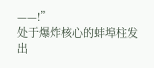——!”
处于爆炸核心的蚌埠柱发出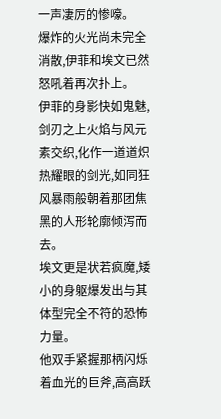一声凄厉的惨嚎。
爆炸的火光尚未完全消散,伊菲和埃文已然怒吼着再次扑上。
伊菲的身影快如鬼魅,剑刃之上火焰与风元素交织,化作一道道炽热耀眼的剑光,如同狂风暴雨般朝着那团焦黑的人形轮廓倾泻而去。
埃文更是状若疯魔,矮小的身躯爆发出与其体型完全不符的恐怖力量。
他双手紧握那柄闪烁着血光的巨斧,高高跃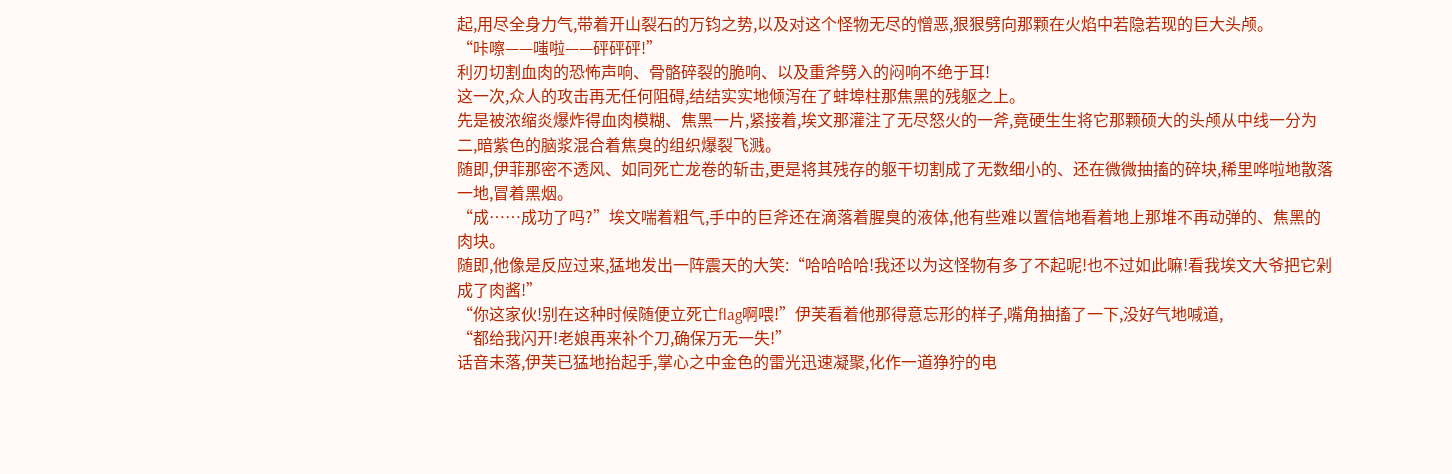起,用尽全身力气,带着开山裂石的万钧之势,以及对这个怪物无尽的憎恶,狠狠劈向那颗在火焰中若隐若现的巨大头颅。
“咔嚓——嗤啦——砰砰砰!”
利刃切割血肉的恐怖声响、骨骼碎裂的脆响、以及重斧劈入的闷响不绝于耳!
这一次,众人的攻击再无任何阻碍,结结实实地倾泻在了蚌埠柱那焦黑的残躯之上。
先是被浓缩炎爆炸得血肉模糊、焦黑一片,紧接着,埃文那灌注了无尽怒火的一斧,竟硬生生将它那颗硕大的头颅从中线一分为二,暗紫色的脑浆混合着焦臭的组织爆裂飞溅。
随即,伊菲那密不透风、如同死亡龙卷的斩击,更是将其残存的躯干切割成了无数细小的、还在微微抽搐的碎块,稀里哗啦地散落一地,冒着黑烟。
“成……成功了吗?”埃文喘着粗气,手中的巨斧还在滴落着腥臭的液体,他有些难以置信地看着地上那堆不再动弹的、焦黑的肉块。
随即,他像是反应过来,猛地发出一阵震天的大笑:“哈哈哈哈!我还以为这怪物有多了不起呢!也不过如此嘛!看我埃文大爷把它剁成了肉酱!”
“你这家伙!别在这种时候随便立死亡flag啊喂!”伊芙看着他那得意忘形的样子,嘴角抽搐了一下,没好气地喊道,
“都给我闪开!老娘再来补个刀,确保万无一失!”
话音未落,伊芙已猛地抬起手,掌心之中金色的雷光迅速凝聚,化作一道狰狞的电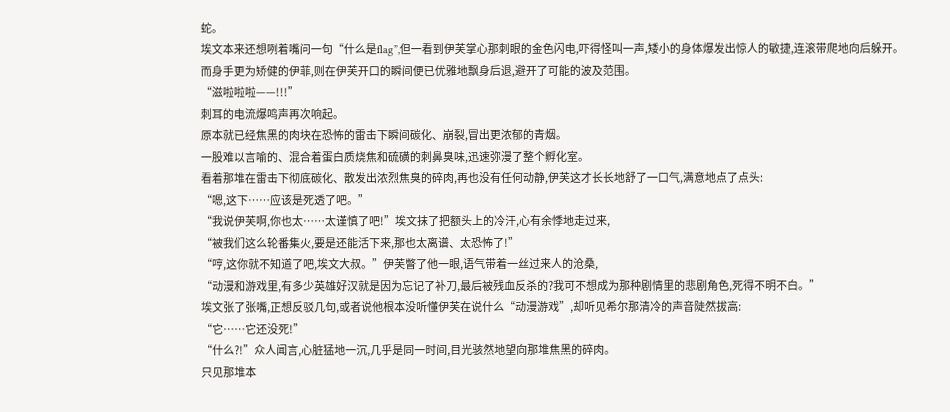蛇。
埃文本来还想咧着嘴问一句“什么是flag”,但一看到伊芙掌心那刺眼的金色闪电,吓得怪叫一声,矮小的身体爆发出惊人的敏捷,连滚带爬地向后躲开。
而身手更为矫健的伊菲,则在伊芙开口的瞬间便已优雅地飘身后退,避开了可能的波及范围。
“滋啦啦啦——!!!”
刺耳的电流爆鸣声再次响起。
原本就已经焦黑的肉块在恐怖的雷击下瞬间碳化、崩裂,冒出更浓郁的青烟。
一股难以言喻的、混合着蛋白质烧焦和硫磺的刺鼻臭味,迅速弥漫了整个孵化室。
看着那堆在雷击下彻底碳化、散发出浓烈焦臭的碎肉,再也没有任何动静,伊芙这才长长地舒了一口气,满意地点了点头:
“嗯,这下……应该是死透了吧。”
“我说伊芙啊,你也太……太谨慎了吧!”埃文抹了把额头上的冷汗,心有余悸地走过来,
“被我们这么轮番集火,要是还能活下来,那也太离谱、太恐怖了!”
“哼,这你就不知道了吧,埃文大叔。”伊芙瞥了他一眼,语气带着一丝过来人的沧桑,
“动漫和游戏里,有多少英雄好汉就是因为忘记了补刀,最后被残血反杀的?我可不想成为那种剧情里的悲剧角色,死得不明不白。”
埃文张了张嘴,正想反驳几句,或者说他根本没听懂伊芙在说什么“动漫游戏”,却听见希尔那清冷的声音陡然拔高:
“它……它还没死!”
“什么?!”众人闻言,心脏猛地一沉,几乎是同一时间,目光骇然地望向那堆焦黑的碎肉。
只见那堆本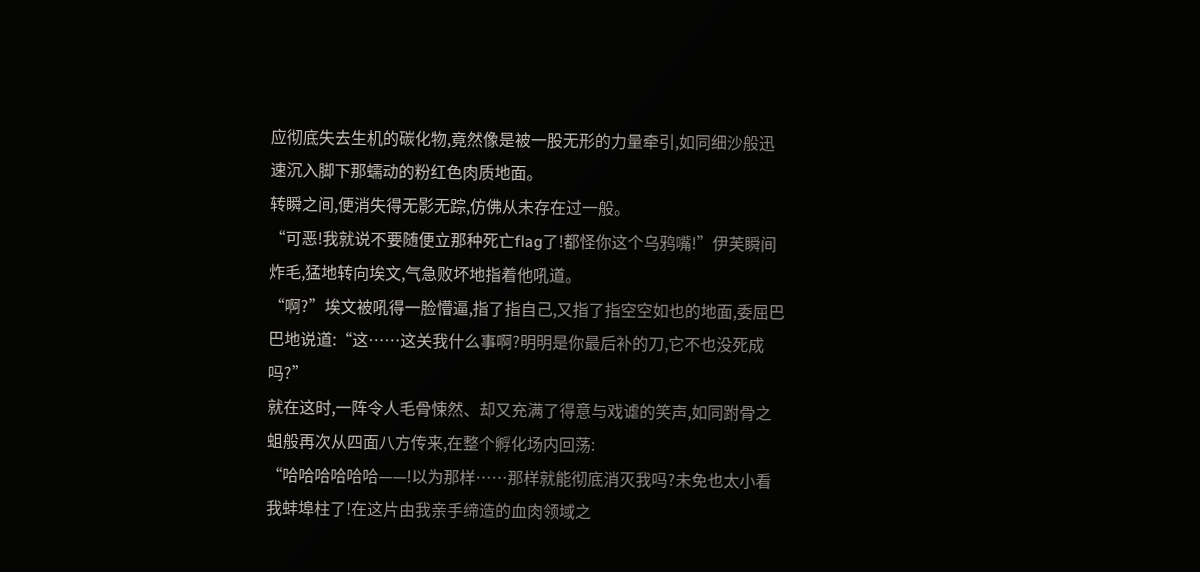应彻底失去生机的碳化物,竟然像是被一股无形的力量牵引,如同细沙般迅速沉入脚下那蠕动的粉红色肉质地面。
转瞬之间,便消失得无影无踪,仿佛从未存在过一般。
“可恶!我就说不要随便立那种死亡flag了!都怪你这个乌鸦嘴!”伊芙瞬间炸毛,猛地转向埃文,气急败坏地指着他吼道。
“啊?”埃文被吼得一脸懵逼,指了指自己,又指了指空空如也的地面,委屈巴巴地说道:“这……这关我什么事啊?明明是你最后补的刀,它不也没死成吗?”
就在这时,一阵令人毛骨悚然、却又充满了得意与戏谑的笑声,如同跗骨之蛆般再次从四面八方传来,在整个孵化场内回荡:
“哈哈哈哈哈哈——!以为那样……那样就能彻底消灭我吗?未免也太小看我蚌埠柱了!在这片由我亲手缔造的血肉领域之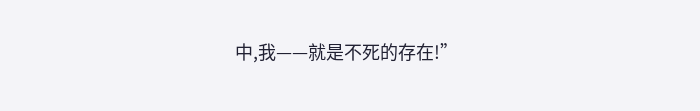中,我——就是不死的存在!”